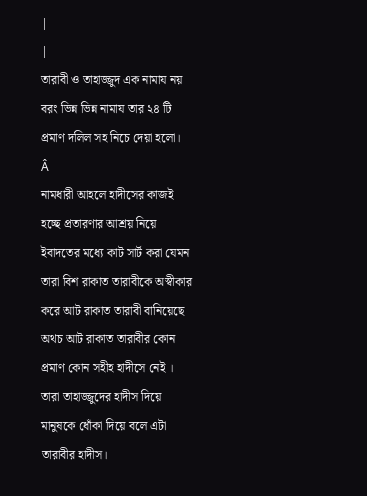|
|
তারাবী ও তাহাজ্জুদ এক নামায নয় বরং ভিন্ন ভিন্ন নামায তার ২৪ টি প্রমাণ দলিল সহ নিচে দেয়া হলো।
Â
নামধারী আহলে হাদীসের কাজই হচ্ছে প্রতারণার আশ্রয় নিয়ে ইবাদতের মধ্যে কাট সার্ট করা যেমন তারা বিশ রাকাত তারাবীকে অস্বীকার করে আট রাকাত তারাবী বানিয়েছে অথচ আট রাকাত তারাবীর কোন প্রমাণ কোন সহীহ হাদীসে নেই । তারা তাহাজ্জুদের হাদীস দিয়ে মানুষকে ধোঁকা দিয়ে বলে এটা তারাবীর হাদীস।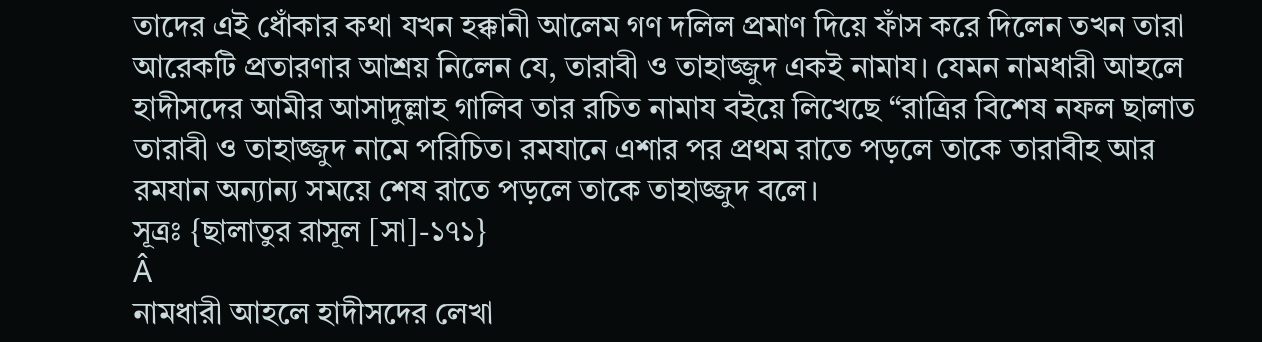তাদের এই ধোঁকার কথা যখন হক্কানী আলেম গণ দলিল প্রমাণ দিয়ে ফাঁস করে দিলেন তখন তারা আরেকটি প্রতারণার আশ্রয় নিলেন যে, তারাবী ও তাহাজ্জুদ একই নামায। যেমন নামধারী আহলে হাদীসদের আমীর আসাদুল্লাহ গালিব তার রচিত নামায বইয়ে লিখেছে “রাত্রির বিশেষ নফল ছালাত তারাবী ও তাহাজ্জুদ নামে পরিচিত। রমযানে এশার পর প্রথম রাতে পড়লে তাকে তারাবীহ আর রমযান অন্যান্য সময়ে শেষ রাতে পড়লে তাকে তাহাজ্জুদ বলে।
সূত্রঃ {ছালাতুর রাসূল [সা]-১৭১}
Â
নামধারী আহলে হাদীসদের লেখা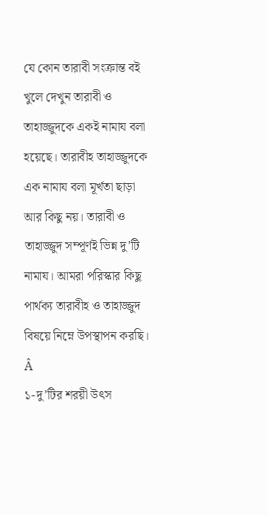যে কোন তারাবী সংক্রান্ত বই খুলে দেখুন তারাবী ও তাহাজ্জুদকে একই নামায বলা হয়েছে। তারাবীহ তাহাজ্জুদকে এক নামায বলা মূর্খতা ছাড়া আর কিছু নয়। তারাবী ও তাহাজ্জুদ সম্পূর্ণই ভিন্ন দু’টি নামায। আমরা পরিস্কার কিছু পার্থক্য তারাবীহ ও তাহাজ্জুদ বিষয়ে নিম্নে উপস্থাপন করছি।
Â
১-দু’টির শরয়ী উৎস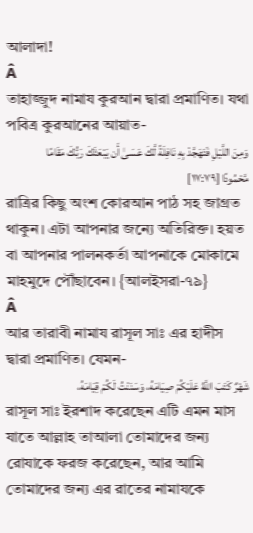আলাদা!
Â
তাহাজ্জুদ নামায কুরআন দ্বারা প্রমাণিত। যথা পবিত্র কুরআনের আয়াত-
وَمِنَ اللَّيْلِ فَتَهَجَّدْ بِهِ نَافِلَةً لَّكَ عَسَىٰ أَن يَبْعَثَكَ رَبُّكَ مَقَامًا مَّحْمُودًا [١٧:٧٩]
রাত্রির কিছু অংশ কোরআন পাঠ সহ জাগ্রত থাকুন। এটা আপনার জন্যে অতিরিক্ত। হয়ত বা আপনার পালনকর্তা আপনাকে মোকামে মাহমুদে পৌঁছাবেন। {আলইসরা-৭৯}
Â
আর তারাবী নামায রাসূল সাঃ এর হাদীস দ্বারা প্রমাণিত। যেমন-
شَهْرٌ كَتَبَ اللَّهُ عَلَيْكُمْ صِيَامَهُ، وَسَنَنْتُ لَكُمْ قِيَامَهُ،
রাসূল সাঃ ইরশাদ করেছেন এটি এমন মাস যাতে আল্লাহ তাআলা তোমাদের জন্য রোযাকে ফরজ করেছেন, আর আমি তোমাদের জন্য এর রাতের নামাযকে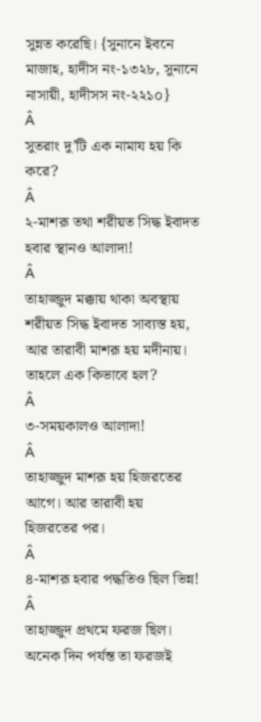সুন্নত করেছি। {সুনানে ইবনে মাজাহ, হাদীস নং-১৩২৮, সুনানে নাসায়ী, হাদীসস নং-২২১০}
Â
সুতরাং দু’টি এক নামায হয় কি করে?
Â
২-মাশরূ তথা শরীয়ত সিদ্ধ ইবাদত হবার স্থানও আলাদা!
Â
তাহাজ্জুদ মক্কায় থাকা অবস্থায় শরীয়ত সিদ্ধ ইবাদত সাব্যস্ত হয়, আর তারাবী মাশরূ হয় মদীনায়।
তাহলে এক কিভাবে হল?
Â
৩-সময়কালও আলাদা!
Â
তাহাজ্জুদ মাশরূ হয় হিজরতের আগে। আর তারাবী হয় হিজরতের পর।
Â
৪-মাশরূ হবার পদ্ধতিও ছিল ভিন্ন!
Â
তাহাজ্জুদ প্রথমে ফরজ ছিল। অনেক দিন পর্যন্ত তা ফরজই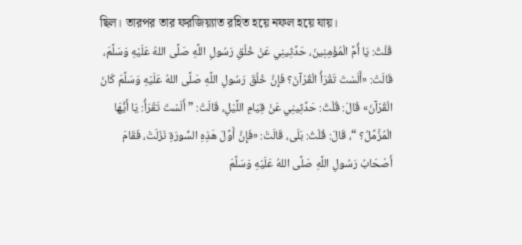ছিল। তারপর তার ফরজিয়্যাত রহিত হয়ে নফল হয়ে যায়।
قُلْتُ: يَا أُمَّ الْمُؤْمِنِينَ، حَدِّثِينِي عَنْ خُلُقِ رَسُولِ اللَّهِ صَلَّى اللهُ عَلَيْهِ وَسَلَّمَ، قَالَتْ: «أَلَسْتَ تَقْرَأُ الْقُرْآنَ؟ فَإِنَّ خُلُقَ رَسُولِ اللَّهِ صَلَّى اللهُ عَلَيْهِ وَسَلَّمَ كَانَ الْقُرْآنَ» قَالَ: قُلْتُ: حَدِّثِينِي عَنْ قِيَامِ اللَّيْلِ، قَالَتْ: ” أَلَسْتَ تَقْرَأُ: يَا أَيُّهَا الْمُزَّمِّلُ؟ “، قَالَ: قُلْتُ: بَلَى، قَالَتْ: «فَإِنَّ أَوَّلَ هَذِهِ السُّورَةِ نَزَلَتْ، فَقَامَ أَصْحَابُ رَسُولِ اللَّهِ صَلَّى اللهُ عَلَيْهِ وَسَلَّمَ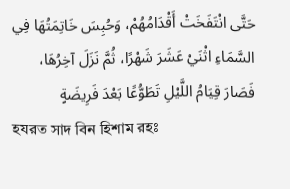حَتَّى انْتَفَخَتْ أَقْدَامُهُمْ، وَحُبِسَ خَاتِمَتُهَا فِي السَّمَاءِ اثْنَيْ عَشَرَ شَهْرًا، ثُمَّ نَزَلَ آخِرُهَا، فَصَارَ قِيَامُ اللَّيْلِ تَطَوُّعًا بَعْدَ فَرِيضَةٍ
হযরত সাদ বিন হিশাম রহঃ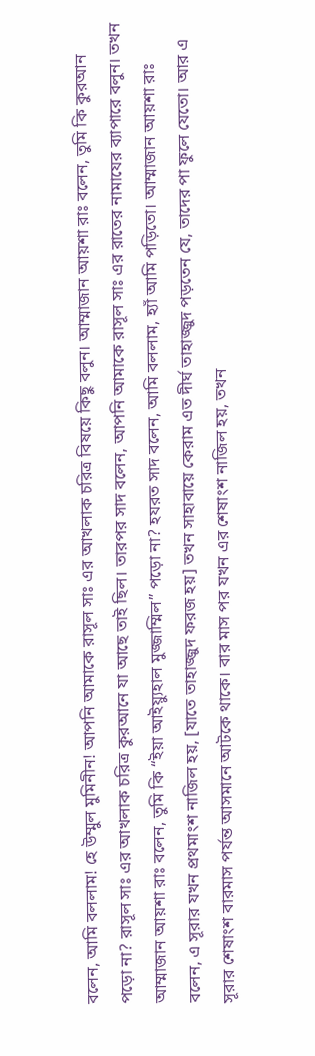বলেন, আমি বললাম! হে উম্মুল মুমিনীন! আপনি আমাকে রাসূল সাঃ এর আখলাক চরিত্র বিষয়ে কিছু বলুন। আম্মাজান আয়শা রাঃ বলেন, তুমি কি কুরআন পড়ো না? রাসূল সাঃ এর আখলাক চরিত্র কুরআনে যা আছে তাই ছিল। তারপর সাদ বলেন, আপনি আমাকে রাসূল সাঃ এর রাতের নামাযের ব্যাপারে বলুন। তখন আম্মাজান আয়শা রাঃ বলেন, তুমি কি “ইয়া আইয়্যুহাল মুজ্জাম্মিল” পড়ো না? হযরত সাদ বলেন, আমি বললাম, হ্যাঁ আমি পড়িতো। আম্মাজান আয়শা রাঃ বলেন, এ সূরার যখন প্রথমাংশ নাজিল হয়, [যাতে তাহাজ্জুদ ফরজ হয়] তখন সাহাবায়ে কেরাম এত দীর্ঘ তাহাজ্জুদ পড়তেন যে, তাদের পা ফুলে যেতো। আর এ সূরার শেষাংশ বারমাস পর্যন্ত আসমানে আটকে থাকে। বার মাস পর যখন এর শেষাংশ নাজিল হয়, তখন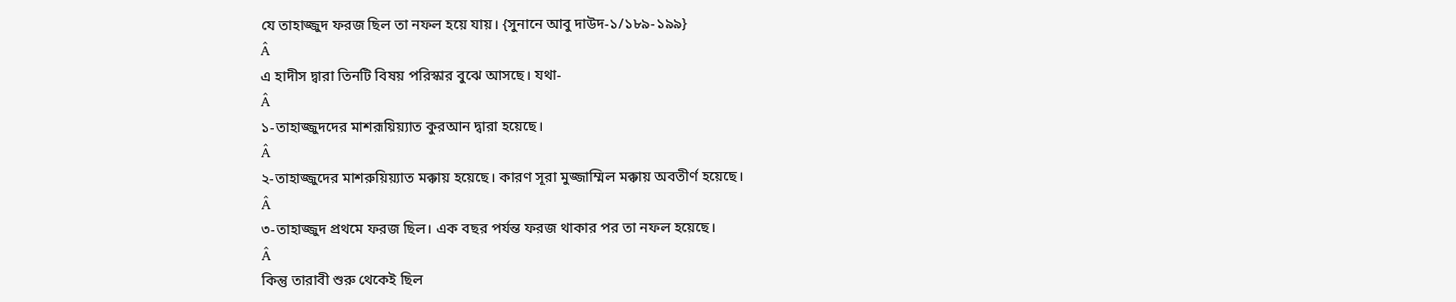যে তাহাজ্জুদ ফরজ ছিল তা নফল হয়ে যায়। {সুনানে আবু দাউদ-১/১৮৯-১৯৯}
Â
এ হাদীস দ্বারা তিনটি বিষয় পরিস্কার বুঝে আসছে। যথা-
Â
১-তাহাজ্জুদদের মাশরূয়িয়্যাত কুরআন দ্বারা হয়েছে।
Â
২-তাহাজ্জুদের মাশরুয়িয়্যাত মক্কায় হয়েছে। কারণ সূরা মুজ্জাম্মিল মক্কায় অবতীর্ণ হয়েছে।
Â
৩-তাহাজ্জুদ প্রথমে ফরজ ছিল। এক বছর পর্যন্ত ফরজ থাকার পর তা নফল হয়েছে।
Â
কিন্তু তারাবী শুরু থেকেই ছিল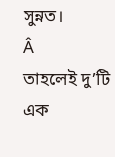সুন্নত।
Â
তাহলেই দু’টি এক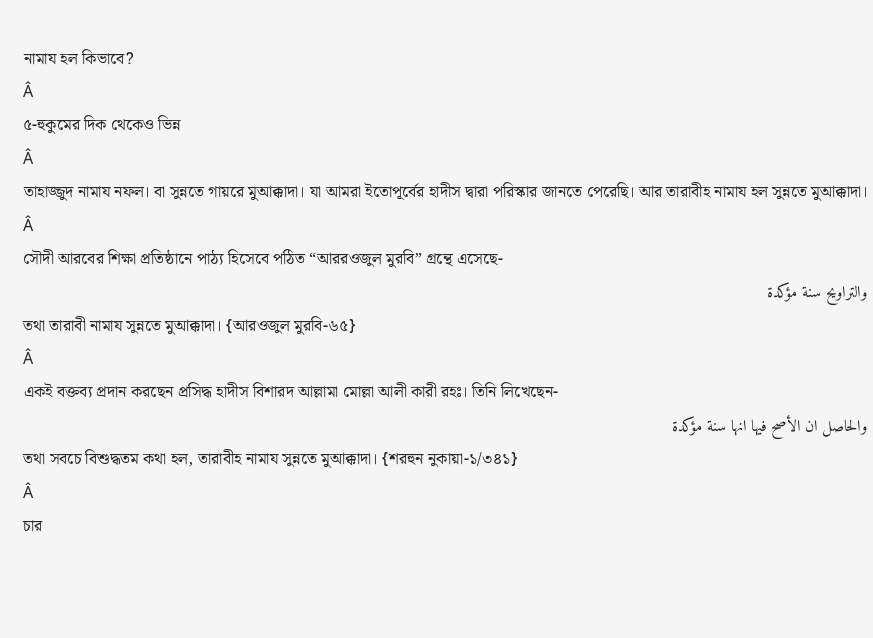নামায হল কিভাবে?
Â
৫-হুকুমের দিক থেকেও ভিন্ন
Â
তাহাজ্জুদ নামায নফল। বা সুন্নতে গায়রে মুআক্কাদা। যা আমরা ইতোপূর্বের হাদীস দ্বারা পরিস্কার জানতে পেরেছি। আর তারাবীহ নামায হল সুন্নতে মুআক্কাদা।
Â
সৌদী আরবের শিক্ষা প্রতিষ্ঠানে পাঠ্য হিসেবে পঠিত “আররওজুল মুরবি” গ্রন্থে এসেছে-
والتراويح سنة مؤكدة
তথা তারাবী নামায সুন্নতে মুআক্কাদা। {আরওজুল মুরবি-৬৫}
Â
একই বক্তব্য প্রদান করছেন প্রসিদ্ধ হাদীস বিশারদ আল্লামা মোল্লা আলী কারী রহঃ। তিনি লিখেছেন-
والحاصل ان الأصح فيها انها سنة مؤكدة
তথা সবচে বিশুদ্ধতম কথা হল, তারাবীহ নামায সুন্নতে মুআক্কাদা। {শরহুন নুকায়া-১/৩৪১}
Â
চার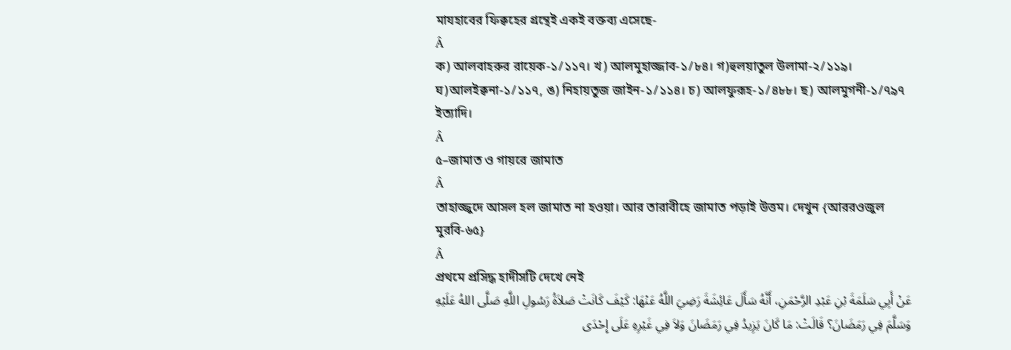মাযহাবের ফিক্বহের গ্রন্থেই একই বক্তব্য এসেছে-
Â
ক) আলবাহরুর রায়েক-১/১১৭। খ) আলমুহাজ্জাব-১/৮৪। গ)হুলয়াতুল উলামা-২/১১৯। ঘ)আলইক্বনা-১/১১৭, ঙ) নিহায়তুজ জাইন-১/১১৪। চ) আলফুরূহ-১/৪৮৮। ছ) আলমুগনী-১/৭৯৭ ইত্যাদি।
Â
৫–জামাত ও গায়রে জামাত
Â
তাহাজ্জুদে আসল হল জামাত না হওয়া। আর তারাবীহে জামাত পড়াই উত্তম। দেখুন {আররওজুল মুরবি-৬৫}
Â
প্রথমে প্রসিদ্ধ হাদীসটি দেখে নেই
عَنْ أَبِي سَلَمَةَ بْنِ عَبْدِ الرَّحْمَنِ، أَنَّهُ سَأَلَ عَائِشَةَ رَضِيَ اللَّهُ عَنْهَا: كَيْفَ كَانَتْ صَلاَةُ رَسُولِ اللَّهِ صَلَّى اللهُ عَلَيْهِ وَسَلَّمَ فِي رَمَضَانَ؟ قَالَتْ: مَا كَانَ يَزِيدُ فِي رَمَضَانَ وَلاَ فِي غَيْرِهِ عَلَى إِحْدَى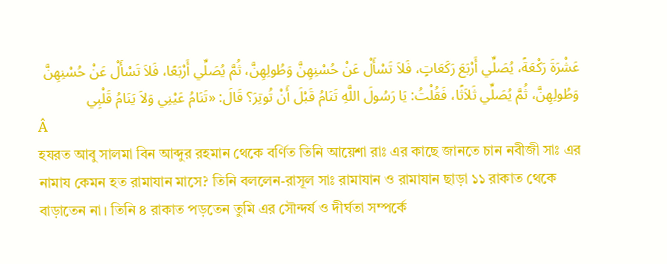عَشْرَةَ رَكْعَةً، يُصَلِّي أَرْبَعَ رَكَعَاتٍ، فَلاَ تَسْأَلْ عَنْ حُسْنِهِنَّ وَطُولِهِنَّ، ثُمَّ يُصَلِّي أَرْبَعًا، فَلاَ تَسْأَلْ عَنْ حُسْنِهِنَّ وَطُولِهِنَّ، ثُمَّ يُصَلِّي ثَلاَثًا، فَقُلْتُ: يَا رَسُولَ اللَّهِ تَنَامُ قَبْلَ أَنْ تُوتِرَ؟ قَالَ: «تَنَامُ عَيْنِي وَلاَ يَنَامُ قَلْبِي
Â
হযরত আবু সালমা বিন আব্দুর রহমান থেকে বর্ণিত তিনি আয়েশা রাঃ এর কাছে জানতে চান নবীজী সাঃ এর নামায কেমন হত রামাযান মাসে? তিনি বললেন-রাসূল সাঃ রামাযান ও রামাযান ছাড়া ১১ রাকাত থেকে বাড়াতেন না। তিনি ৪ রাকাত পড়তেন তুমি এর সৌন্দর্য ও দীর্ঘতা সম্পর্কে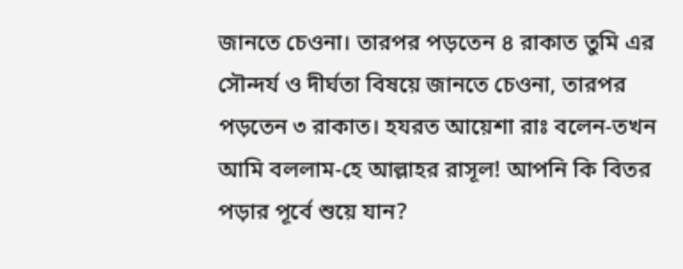জানতে চেওনা। তারপর পড়তেন ৪ রাকাত তুমি এর সৌন্দর্য ও দীর্ঘতা বিষয়ে জানতে চেওনা, তারপর পড়তেন ৩ রাকাত। হযরত আয়েশা রাঃ বলেন-তখন আমি বললাম-হে আল্লাহর রাসূল! আপনি কি বিতর পড়ার পূর্বে শুয়ে যান?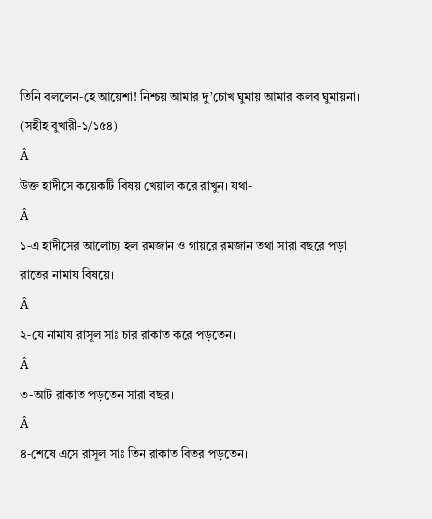তিনি বললেন-হে আয়েশা! নিশ্চয় আমার দু’চোখ ঘুমায় আমার কলব ঘুমায়না। (সহীহ বুখারী-১/১৫৪)
Â
উক্ত হাদীসে কয়েকটি বিষয় খেয়াল করে রাখুন। যথা-
Â
১-এ হাদীসের আলোচ্য হল রমজান ও গায়রে রমজান তথা সারা বছরে পড়া রাতের নামায বিষয়ে।
Â
২-যে নামায রাসূল সাঃ চার রাকাত করে পড়তেন।
Â
৩-আট রাকাত পড়তেন সারা বছর।
Â
৪-শেষে এসে রাসূল সাঃ তিন রাকাত বিতর পড়তেন।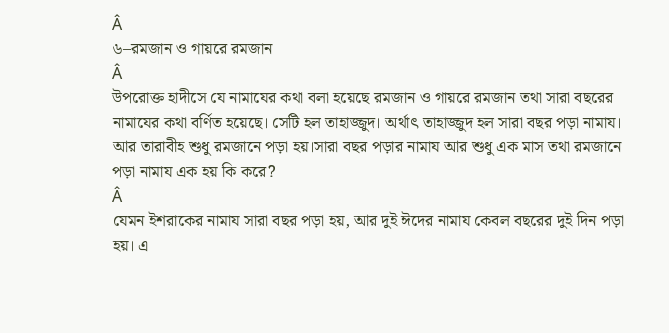Â
৬–রমজান ও গায়রে রমজান
Â
উপরোক্ত হাদীসে যে নামাযের কথা বলা হয়েছে রমজান ও গায়রে রমজান তথা সারা বছরের নামাযের কথা বর্ণিত হয়েছে। সেটি হল তাহাজ্জুদ। অর্থাৎ তাহাজ্জুদ হল সারা বছর পড়া নামায। আর তারাবীহ শুধু রমজানে পড়া হয়।সারা বছর পড়ার নামায আর শুধু এক মাস তথা রমজানে পড়া নামায এক হয় কি করে?
Â
যেমন ইশরাকের নামায সারা বছর পড়া হয়, আর দুই ঈদের নামায কেবল বছরের দুই দিন পড়া হয়। এ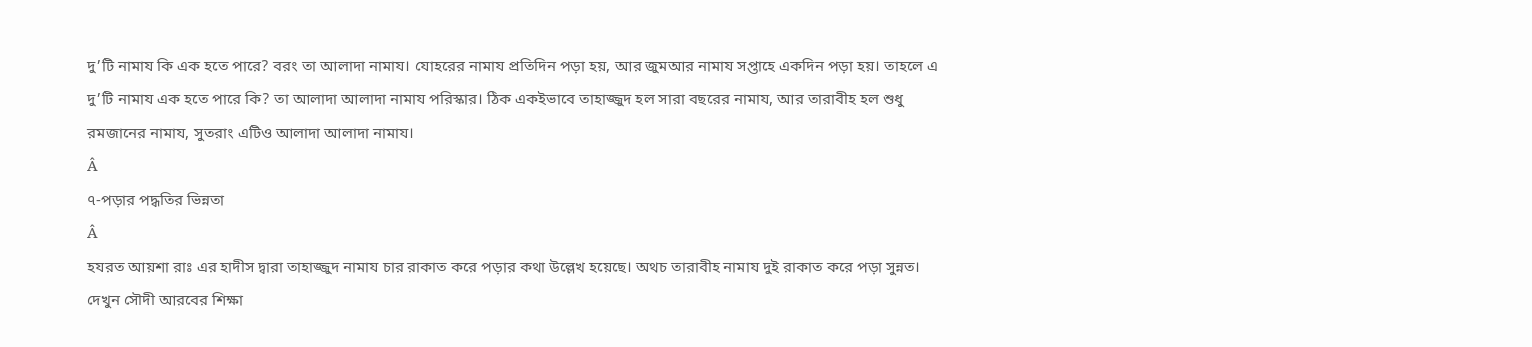দু’টি নামায কি এক হতে পারে? বরং তা আলাদা নামায। যোহরের নামায প্রতিদিন পড়া হয়, আর জুমআর নামায সপ্তাহে একদিন পড়া হয়। তাহলে এ দু’টি নামায এক হতে পারে কি? তা আলাদা আলাদা নামায পরিস্কার। ঠিক একইভাবে তাহাজ্জুদ হল সারা বছরের নামায, আর তারাবীহ হল শুধু রমজানের নামায, সুতরাং এটিও আলাদা আলাদা নামায।
Â
৭-পড়ার পদ্ধতির ভিন্নতা
Â
হযরত আয়শা রাঃ এর হাদীস দ্বারা তাহাজ্জুদ নামায চার রাকাত করে পড়ার কথা উল্লেখ হয়েছে। অথচ তারাবীহ নামায দুই রাকাত করে পড়া সুন্নত। দেখুন সৌদী আরবের শিক্ষা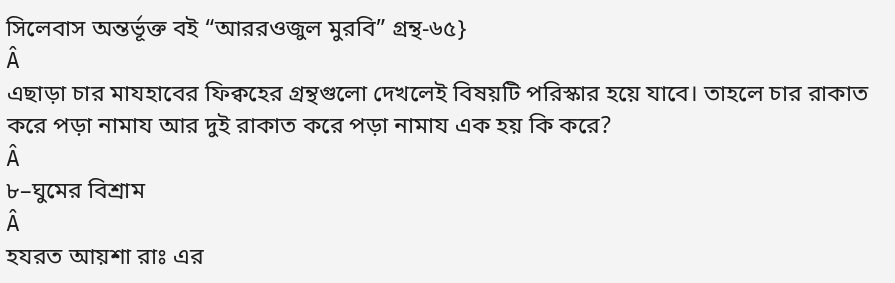সিলেবাস অন্তর্ভূক্ত বই “আররওজুল মুরবি” গ্রন্থ-৬৫}
Â
এছাড়া চার মাযহাবের ফিক্বহের গ্রন্থগুলো দেখলেই বিষয়টি পরিস্কার হয়ে যাবে। তাহলে চার রাকাত করে পড়া নামায আর দুই রাকাত করে পড়া নামায এক হয় কি করে?
Â
৮–ঘুমের বিশ্রাম
Â
হযরত আয়শা রাঃ এর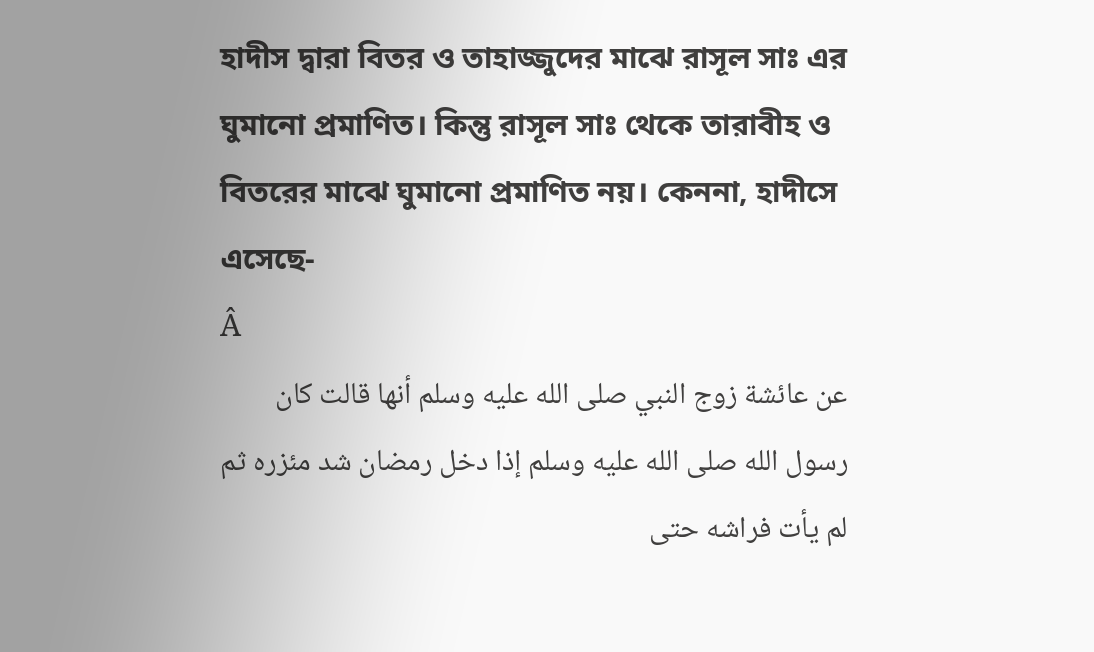হাদীস দ্বারা বিতর ও তাহাজ্জুদের মাঝে রাসূল সাঃ এর ঘুমানো প্রমাণিত। কিন্তু রাসূল সাঃ থেকে তারাবীহ ও বিতরের মাঝে ঘুমানো প্রমাণিত নয়। কেননা, হাদীসে এসেছে-
Â
عن عائشة زوج النبي صلى الله عليه وسلم أنها قالت كان رسول الله صلى الله عليه وسلم إذا دخل رمضان شد مئزره ثم لم يأت فراشه حتى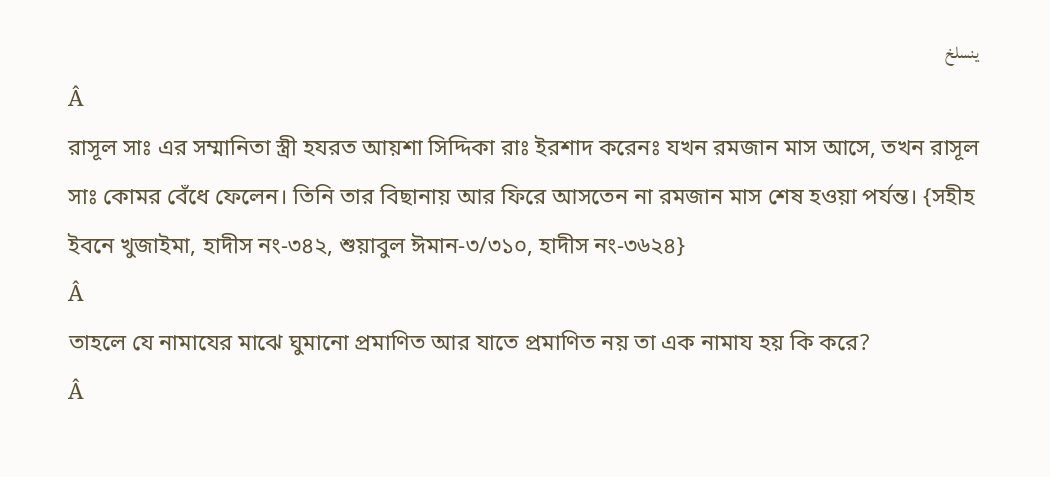ينسلخ
Â
রাসূল সাঃ এর সম্মানিতা স্ত্রী হযরত আয়শা সিদ্দিকা রাঃ ইরশাদ করেনঃ যখন রমজান মাস আসে, তখন রাসূল সাঃ কোমর বেঁধে ফেলেন। তিনি তার বিছানায় আর ফিরে আসতেন না রমজান মাস শেষ হওয়া পর্যন্ত। {সহীহ ইবনে খুজাইমা, হাদীস নং-৩৪২, শুয়াবুল ঈমান-৩/৩১০, হাদীস নং-৩৬২৪}
Â
তাহলে যে নামাযের মাঝে ঘুমানো প্রমাণিত আর যাতে প্রমাণিত নয় তা এক নামায হয় কি করে?
Â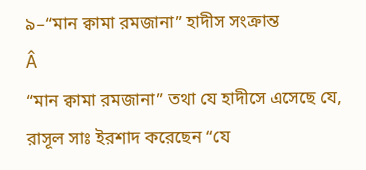৯–“মান ক্বামা রমজানা” হাদীস সংক্রান্ত
Â
“মান ক্বামা রমজানা” তথা যে হাদীসে এসেছে যে, রাসূল সাঃ ইরশাদ করেছেন “যে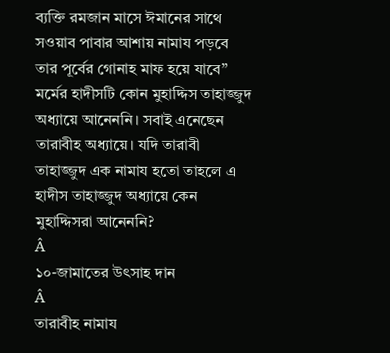ব্যক্তি রমজান মাসে ঈমানের সাথে সওয়াব পাবার আশায় নামায পড়বে তার পূর্বের গোনাহ মাফ হয়ে যাবে” মর্মের হাদীসটি কোন মুহাদ্দিস তাহাজ্জুদ অধ্যায়ে আনেননি। সবাই এনেছেন তারাবীহ অধ্যায়ে। যদি তারাবী তাহাজ্জুদ এক নামায হতো তাহলে এ হাদীস তাহাজ্জুদ অধ্যায়ে কেন মুহাদ্দিসরা আনেননি?
Â
১০-জামাতের উৎসাহ দান
Â
তারাবীহ নামায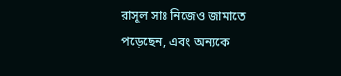রাসূল সাঃ নিজেও জামাতে পড়েছেন, এবং অন্যকে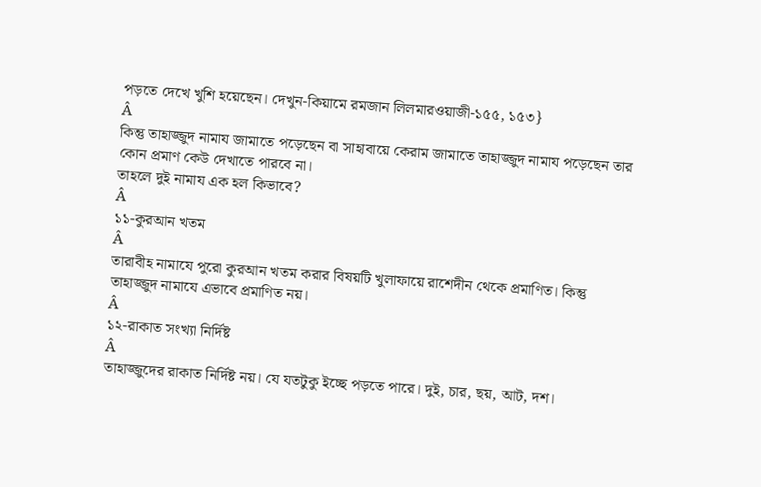পড়তে দেখে খুশি হয়েছেন। দেখুন-কিয়ামে রমজান লিলমারওয়াজী-১৫৫, ১৫৩}
Â
কিন্তু তাহাজ্জুদ নামায জামাতে পড়েছেন বা সাহাবায়ে কেরাম জামাতে তাহাজ্জুদ নামায পড়েছেন তার কোন প্রমাণ কেউ দেখাতে পারবে না।
তাহলে দুই নামায এক হল কিভাবে?
Â
১১-কুরআন খতম
Â
তারাবীহ নামাযে পুরো কুরআন খতম করার বিষয়টি খুলাফায়ে রাশেদীন থেকে প্রমাণিত। কিন্তু তাহাজ্জুদ নামাযে এভাবে প্রমাণিত নয়।
Â
১২-রাকাত সংখ্যা নির্দিষ্ট
Â
তাহাজ্জুদের রাকাত নির্দিষ্ট নয়। যে যতটুকু ইচ্ছে পড়তে পারে। দুই, চার, ছয়, আট, দশ।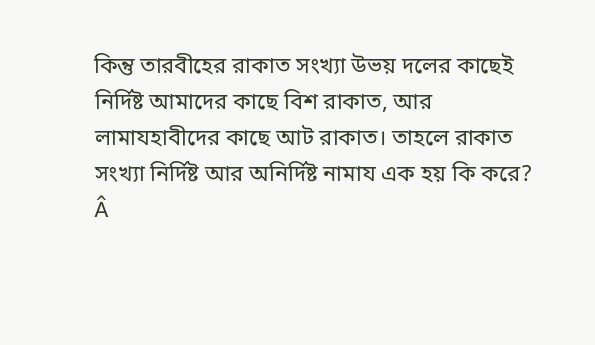কিন্তু তারবীহের রাকাত সংখ্যা উভয় দলের কাছেই নির্দিষ্ট আমাদের কাছে বিশ রাকাত, আর লামাযহাবীদের কাছে আট রাকাত। তাহলে রাকাত সংখ্যা নির্দিষ্ট আর অনির্দিষ্ট নামায এক হয় কি করে?
Â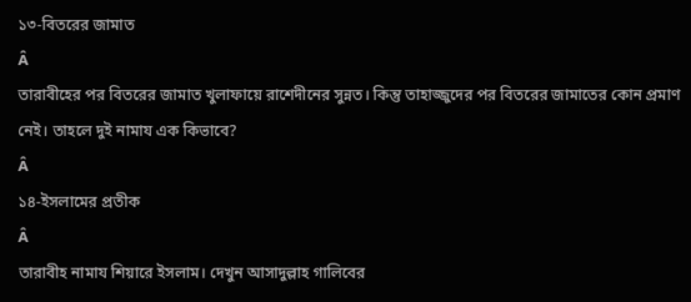১৩-বিতরের জামাত
Â
তারাবীহের পর বিতরের জামাত খুলাফায়ে রাশেদীনের সুন্নত। কিন্তু তাহাজ্জুদের পর বিতরের জামাতের কোন প্রমাণ নেই। তাহলে দুই নামায এক কিভাবে?
Â
১৪-ইসলামের প্রতীক
Â
তারাবীহ নামায শিয়ারে ইসলাম। দেখুন আসাদুল্লাহ গালিবের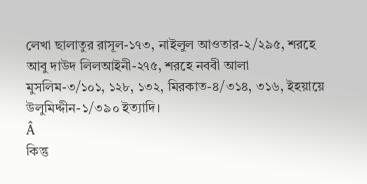লেখা ছালাতুর রাসূল-১৭৩, নাইলুল আওতার-২/২৯৫, শরহে আবু দাউদ লিলআইনী-২৭৫, শরহে নববী আলা মুসলিম-৩/১০১, ১২৮, ১৩২, মিরকাত-৪/৩১৪, ৩১৬, ইহয়ায়ে উলুমিদ্দীন-১/৩৯০ ইত্যাদি।
Â
কিন্তু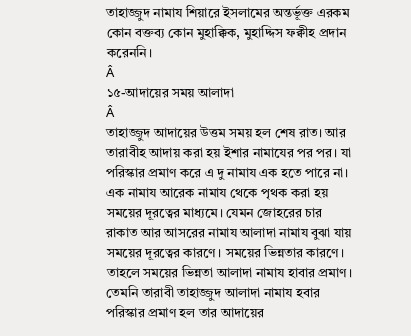তাহাজ্জুদ নামায শিয়ারে ইসলামের অন্তর্ভূক্ত এরকম কোন বক্তব্য কোন মুহাক্কিক, মুহাদ্দিস ফক্বীহ প্রদান করেননি।
Â
১৫-আদায়ের সময় আলাদা
Â
তাহাজ্জুদ আদায়ের উত্তম সময় হল শেষ রাত। আর তারাবীহ আদায় করা হয় ইশার নামাযের পর পর। যা পরিস্কার প্রমাণ করে এ দু নামায এক হতে পারে না। এক নামায আরেক নামায থেকে পৃথক করা হয় সময়ের দূরত্বের মাধ্যমে। যেমন জোহরের চার রাকাত আর আসরের নামায আলাদা নামায বুঝা যায় সময়ের দূরত্বের কারণে। সময়ের ভিন্নতার কারণে। তাহলে সময়ের ভিন্নতা আলাদা নামায হাবার প্রমাণ। তেমনি তারাবী তাহাজ্জুদ আলাদা নামায হবার পরিস্কার প্রমাণ হল তার আদায়ের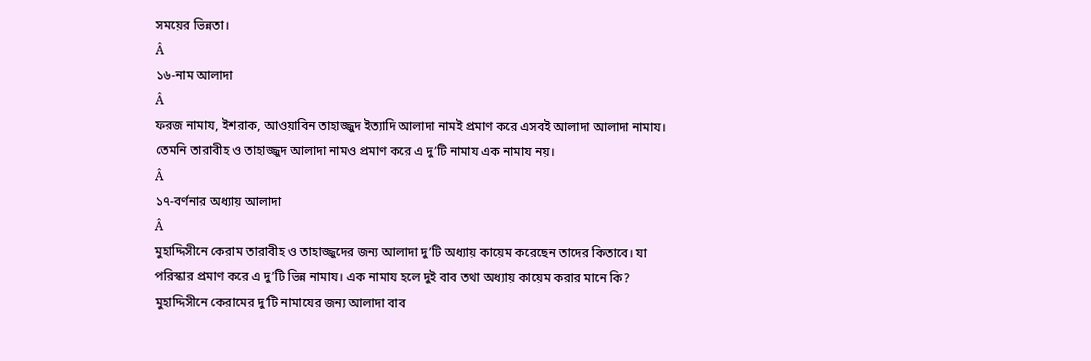সময়ের ভিন্নতা।
Â
১৬-নাম আলাদা
Â
ফরজ নামায, ইশরাক, আওয়াবিন তাহাজ্জুদ ইত্যাদি আলাদা নামই প্রমাণ করে এসবই আলাদা আলাদা নামায। তেমনি তারাবীহ ও তাহাজ্জুদ আলাদা নামও প্রমাণ করে এ দু’টি নামায এক নামায নয়।
Â
১৭-বর্ণনার অধ্যায় আলাদা
Â
মুহাদ্দিসীনে কেরাম তারাবীহ ও তাহাজ্জুদের জন্য আলাদা দু’টি অধ্যায় কায়েম করেছেন তাদের কিতাবে। যা পরিস্কার প্রমাণ করে এ দু’টি ভিন্ন নামায। এক নামায হলে দুই বাব তথা অধ্যায় কায়েম করার মানে কি? মুহাদ্দিসীনে কেরামের দু’টি নামাযের জন্য আলাদা বাব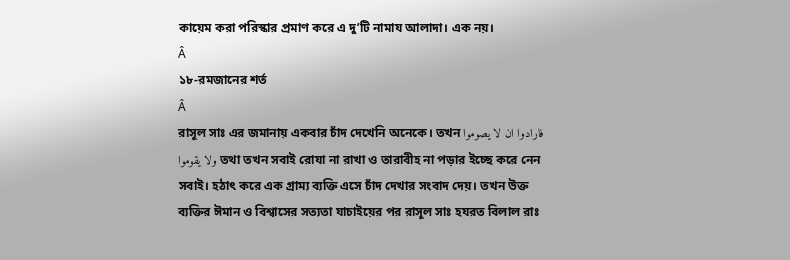কায়েম করা পরিস্কার প্রমাণ করে এ দু’টি নামায আলাদা। এক নয়।
Â
১৮-রমজানের শর্ত
Â
রাসূল সাঃ এর জমানায় একবার চাঁদ দেখেনি অনেকে। তখন فارادوا ان لا يصوموا ولا يقوموا তথা তখন সবাই রোযা না রাখা ও তারাবীহ না পড়ার ইচ্ছে করে নেন সবাই। হঠাৎ করে এক গ্রাম্য ব্যক্তি এসে চাঁদ দেখার সংবাদ দেয়। তখন উক্ত ব্যক্তির ঈমান ও বিশ্বাসের সত্যতা যাচাইয়ের পর রাসূল সাঃ হযরত বিলাল রাঃ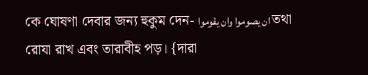কে ঘোষণা দেবার জন্য হুকুম দেন- ان يصوموا وان يقوموا তথা রোযা রাখ এবং তারাবীহ পড়। {দারা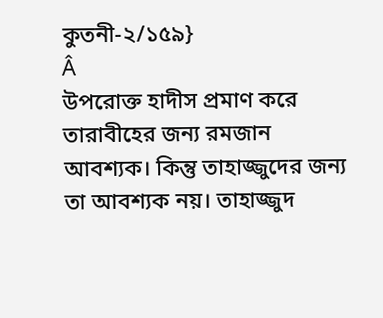কুতনী-২/১৫৯}
Â
উপরোক্ত হাদীস প্রমাণ করে তারাবীহের জন্য রমজান আবশ্যক। কিন্তু তাহাজ্জুদের জন্য তা আবশ্যক নয়। তাহাজ্জুদ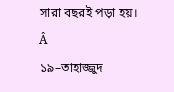সারা বছরই পড়া হয়।
Â
১৯–তাহাজ্জুদ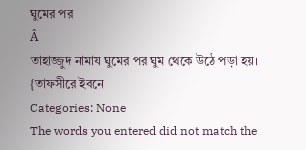ঘুমের পর
Â
তাহাজ্জুদ নামায ঘুমের পর ঘুম থেকে উঠে পড়া হয়। {তাফসীরে ইবনে
Categories: None
The words you entered did not match the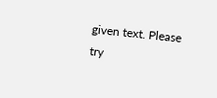given text. Please try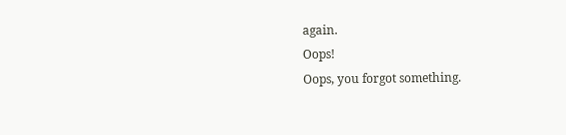again.
Oops!
Oops, you forgot something.